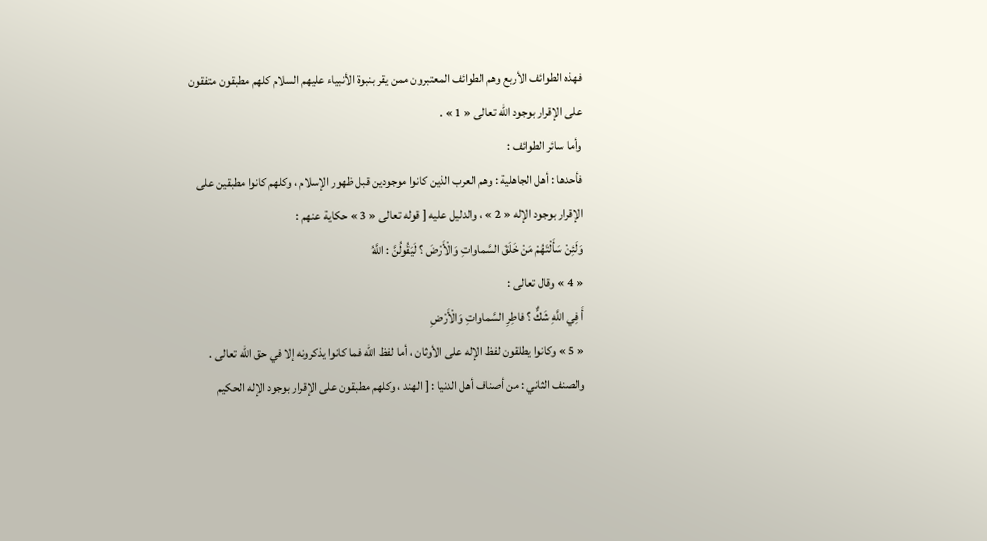فهذه الطوائف الأربع وهم الطوائف المعتبرون ممن يقر بنبوة الأنبياء عليهم السلام كلهم مطبقون متفقون على الإقرار بوجود اللّه تعالى « 1 » .
وأما سائر الطوائف :
فأحدها : أهل الجاهلية : وهم العرب الذين كانوا موجودين قبل ظهور الإسلام ، وكلهم كانوا مطبقين على الإقرار بوجود الإله « 2 » ، والدليل عليه [ قوله تعالى « 3 » حكاية عنهم :
وَلَئِنْ سَأَلْتَهُمْ مَنْ خَلَقَ السَّماواتِ وَالْأَرْضَ ؟ لَيَقُولُنَّ : اللَّهُ
« 4 » وقال تعالى :
أَ فِي اللَّهِ شَكٌّ ؟ فاطِرِ السَّماواتِ وَالْأَرْضِ
« 5 » وكانوا يطلقون لفظ الإله على الأوثان ، أما لفظ اللّه فما كانوا يذكرونه إلا في حق اللّه تعالى .
والصنف الثاني : من أصناف أهل الدنيا : [ الهند ، وكلهم مطبقون على الإقرار بوجود الإله الحكيم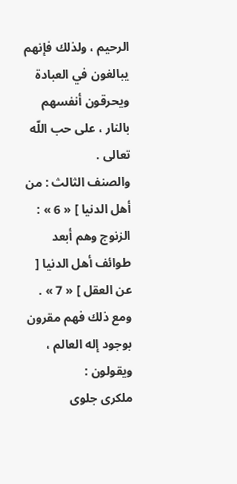الرحيم ، ولذلك فإنهم يبالغون في العبادة ويحرقون أنفسهم بالنار ، على حب اللّه تعالى .
والصنف الثالث : من أهل الدنيا ] « 6 » : الزنوج وهم أبعد طوائف أهل الدنيا [ عن العقل ] « 7 » . ومع ذلك فهم مقرون بوجود إله العالم ، ويقولون :
ملكرى جلوى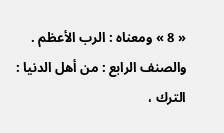« 8 » ومعناه : الرب الأعظم .
والصنف الرابع : من أهل الدنيا : الترك ،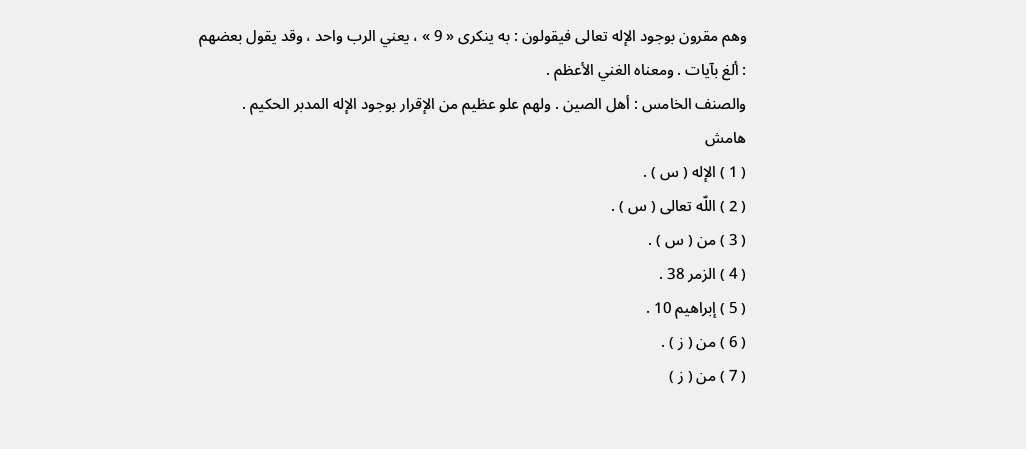وهم مقرون بوجود الإله تعالى فيقولون : به ينكرى « 9 » ، يعني الرب واحد ، وقد يقول بعضهم : ألغ بآيات . ومعناه الغني الأعظم .
والصنف الخامس : أهل الصين . ولهم علو عظيم من الإقرار بوجود الإله المدبر الحكيم .
هامش
( 1 ) الإله ( س ) .
( 2 ) اللّه تعالى ( س ) .
( 3 ) من ( س ) .
( 4 ) الزمر 38 .
( 5 ) إبراهيم 10 .
( 6 ) من ( ز ) .
( 7 ) من ( ز )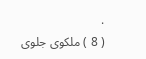.
( 8 ) ملكوى جلوى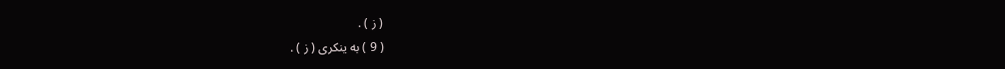( ز ) .
( 9 ) به ينكرى ( ز ) .